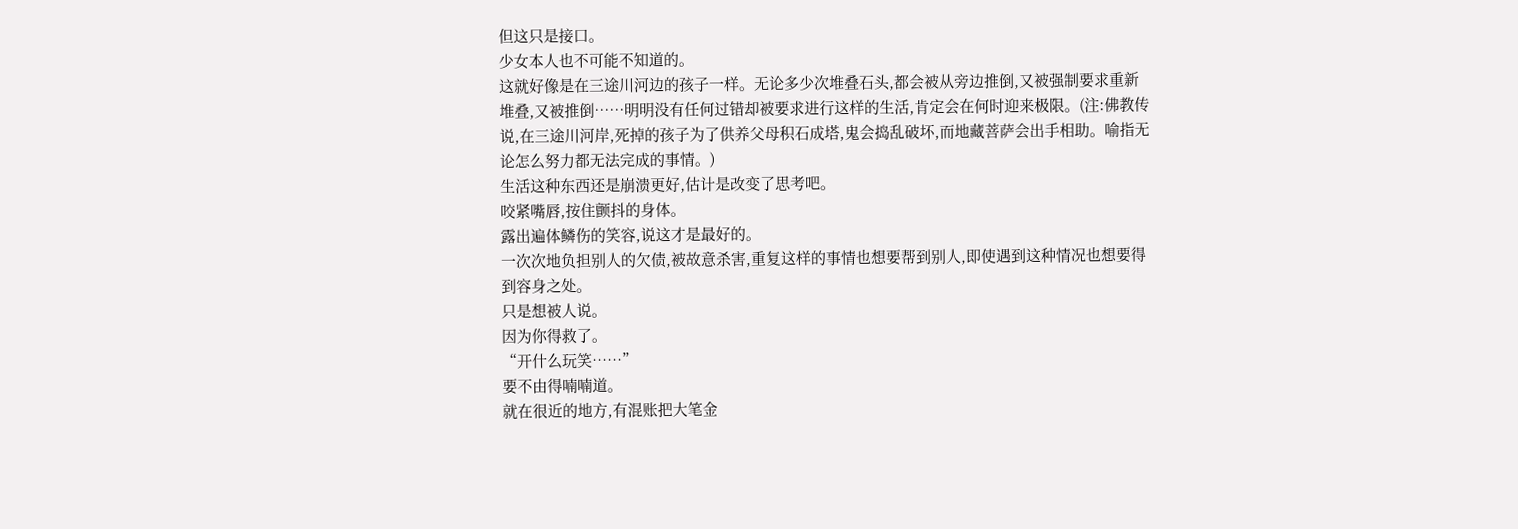但这只是接口。
少女本人也不可能不知道的。
这就好像是在三途川河边的孩子一样。无论多少次堆叠石头,都会被从旁边推倒,又被强制要求重新堆叠,又被推倒……明明没有任何过错却被要求进行这样的生活,肯定会在何时迎来极限。(注:佛教传说,在三途川河岸,死掉的孩子为了供养父母积石成塔,鬼会捣乱破坏,而地藏菩萨会出手相助。喻指无论怎么努力都无法完成的事情。)
生活这种东西还是崩溃更好,估计是改变了思考吧。
咬紧嘴唇,按住颤抖的身体。
露出遍体鳞伤的笑容,说这才是最好的。
一次次地负担别人的欠债,被故意杀害,重复这样的事情也想要帮到别人,即使遇到这种情况也想要得到容身之处。
只是想被人说。
因为你得救了。
“开什么玩笑……”
要不由得喃喃道。
就在很近的地方,有混账把大笔金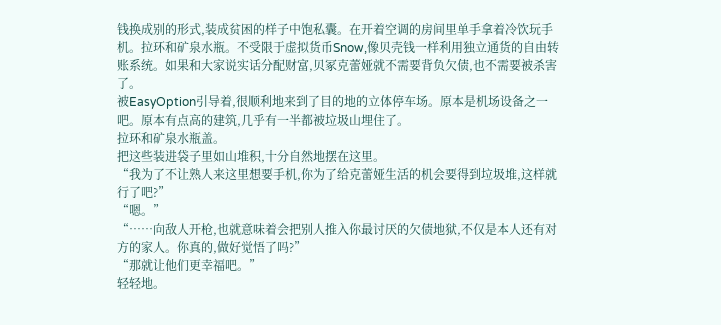钱换成别的形式,装成贫困的样子中饱私囊。在开着空调的房间里单手拿着冷饮玩手机。拉环和矿泉水瓶。不受限于虚拟货币Snow,像贝壳钱一样利用独立通货的自由转账系统。如果和大家说实话分配财富,贝冢克蕾娅就不需要背负欠债,也不需要被杀害了。
被EasyOption引导着,很顺利地来到了目的地的立体停车场。原本是机场设备之一吧。原本有点高的建筑,几乎有一半都被垃圾山埋住了。
拉环和矿泉水瓶盖。
把这些装进袋子里如山堆积,十分自然地摆在这里。
“我为了不让熟人来这里想要手机,你为了给克蕾娅生活的机会要得到垃圾堆,这样就行了吧?”
“嗯。”
“……向敌人开枪,也就意味着会把别人推入你最讨厌的欠债地狱,不仅是本人还有对方的家人。你真的,做好觉悟了吗?”
“那就让他们更幸福吧。”
轻轻地。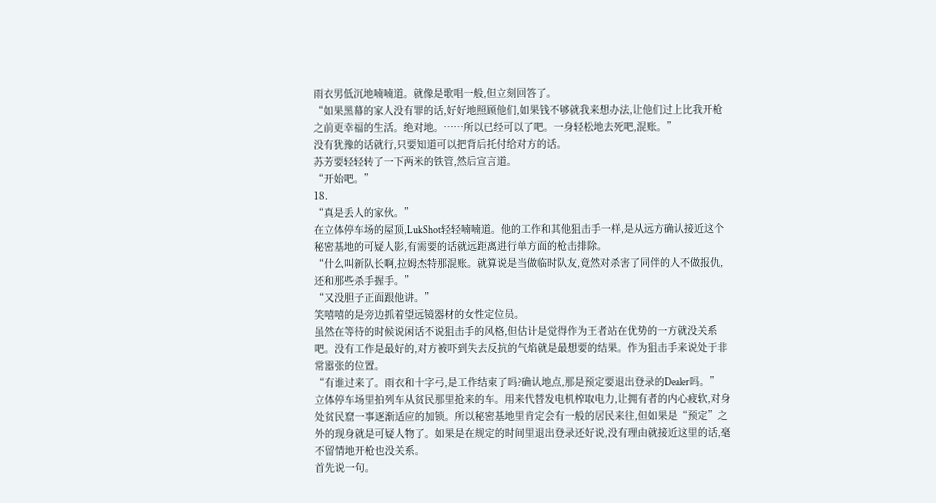雨衣男低沉地喃喃道。就像是歌唱一般,但立刻回答了。
“如果黑幕的家人没有罪的话,好好地照顾他们,如果钱不够就我来想办法,让他们过上比我开枪之前更幸福的生活。绝对地。……所以已经可以了吧。一身轻松地去死吧,混账。”
没有犹豫的话就行,只要知道可以把背后托付给对方的话。
苏芳要轻轻转了一下两米的铁管,然后宣言道。
“开始吧。”
18.
“真是丢人的家伙。”
在立体停车场的屋顶,LukShot轻轻喃喃道。他的工作和其他狙击手一样,是从远方确认接近这个秘密基地的可疑人影,有需要的话就远距离进行单方面的枪击排除。
“什么叫新队长啊,拉姆杰特那混账。就算说是当做临时队友,竟然对杀害了同伴的人不做报仇,还和那些杀手握手。”
“又没胆子正面跟他讲。”
笑嘻嘻的是旁边抓着望远镜器材的女性定位员。
虽然在等待的时候说闲话不说狙击手的风格,但估计是觉得作为王者站在优势的一方就没关系吧。没有工作是最好的,对方被吓到失去反抗的气焰就是最想要的结果。作为狙击手来说处于非常嚣张的位置。
“有谁过来了。雨衣和十字弓,是工作结束了吗?确认地点,那是预定要退出登录的Dealer吗。”
立体停车场里拍列车从贫民那里抢来的车。用来代替发电机榨取电力,让拥有者的内心疲软,对身处贫民窟一事逐渐适应的加锁。所以秘密基地里肯定会有一般的居民来往,但如果是“预定”之外的现身就是可疑人物了。如果是在规定的时间里退出登录还好说,没有理由就接近这里的话,毫不留情地开枪也没关系。
首先说一句。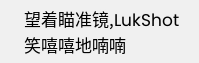望着瞄准镜,LukShot笑嘻嘻地喃喃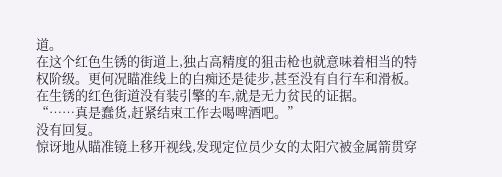道。
在这个红色生锈的街道上,独占高精度的狙击枪也就意味着相当的特权阶级。更何况瞄准线上的白痴还是徒步,甚至没有自行车和滑板。在生锈的红色街道没有装引擎的车,就是无力贫民的证据。
“……真是蠢货,赶紧结束工作去喝啤酒吧。”
没有回复。
惊讶地从瞄准镜上移开视线,发现定位员少女的太阳穴被金属箭贯穿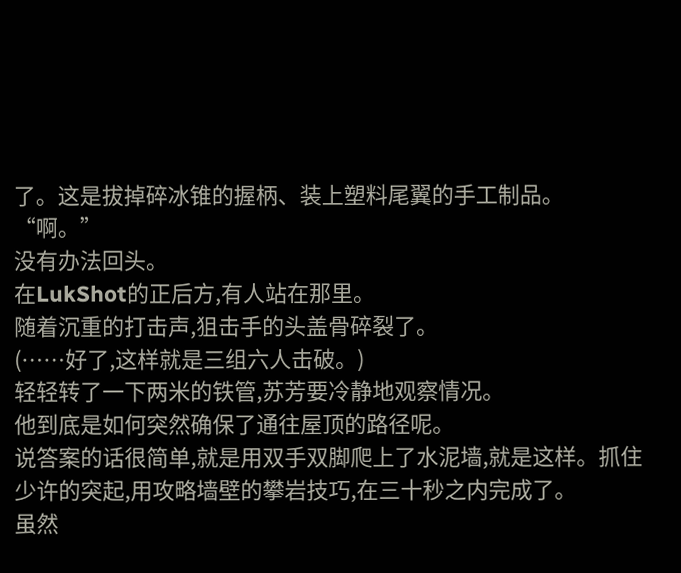了。这是拔掉碎冰锥的握柄、装上塑料尾翼的手工制品。
“啊。”
没有办法回头。
在LukShot的正后方,有人站在那里。
随着沉重的打击声,狙击手的头盖骨碎裂了。
(……好了,这样就是三组六人击破。)
轻轻转了一下两米的铁管,苏芳要冷静地观察情况。
他到底是如何突然确保了通往屋顶的路径呢。
说答案的话很简单,就是用双手双脚爬上了水泥墙,就是这样。抓住少许的突起,用攻略墙壁的攀岩技巧,在三十秒之内完成了。
虽然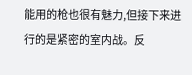能用的枪也很有魅力,但接下来进行的是紧密的室内战。反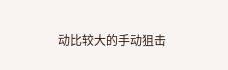动比较大的手动狙击